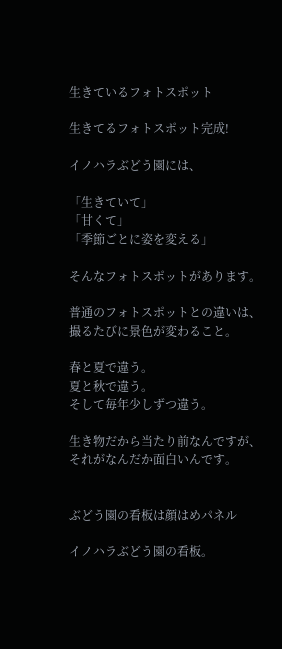生きているフォトスポット

生きてるフォトスポット完成!

イノハラぶどう園には、

「生きていて」
「甘くて」
「季節ごとに姿を変える」

そんなフォトスポットがあります。

普通のフォトスポットとの違いは、
撮るたびに景色が変わること。

春と夏で違う。
夏と秋で違う。
そして毎年少しずつ違う。

生き物だから当たり前なんですが、
それがなんだか面白いんです。


ぶどう園の看板は顔はめパネル

イノハラぶどう園の看板。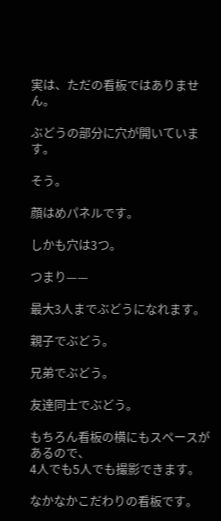実は、ただの看板ではありません。

ぶどうの部分に穴が開いています。

そう。

顔はめパネルです。

しかも穴は3つ。

つまり——

最大3人までぶどうになれます。

親子でぶどう。

兄弟でぶどう。

友達同士でぶどう。

もちろん看板の横にもスペースがあるので、
4人でも5人でも撮影できます。

なかなかこだわりの看板です。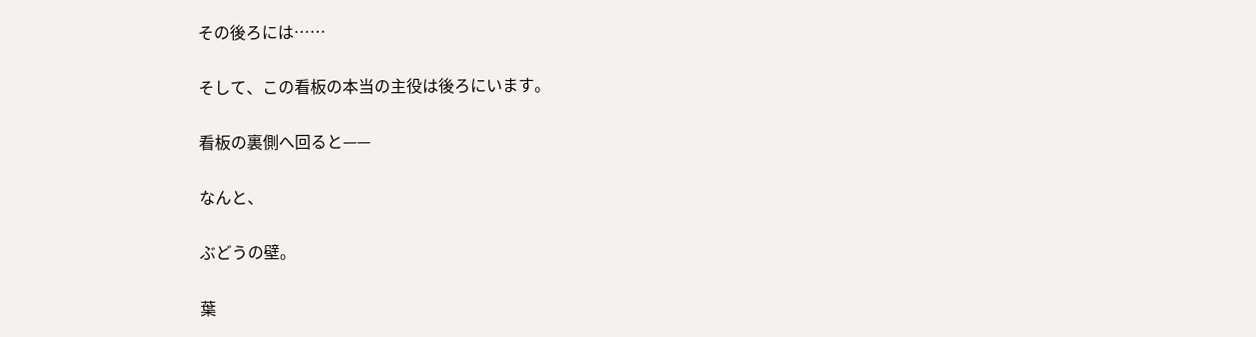その後ろには……

そして、この看板の本当の主役は後ろにいます。

看板の裏側へ回ると——

なんと、

ぶどうの壁。

葉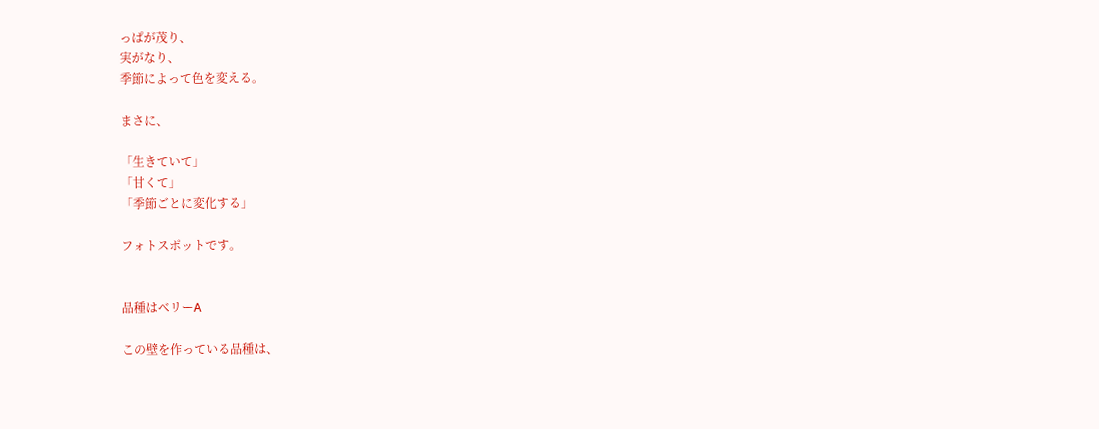っぱが茂り、
実がなり、
季節によって色を変える。

まさに、

「生きていて」
「甘くて」
「季節ごとに変化する」

フォトスポットです。


品種はベリーA

この壁を作っている品種は、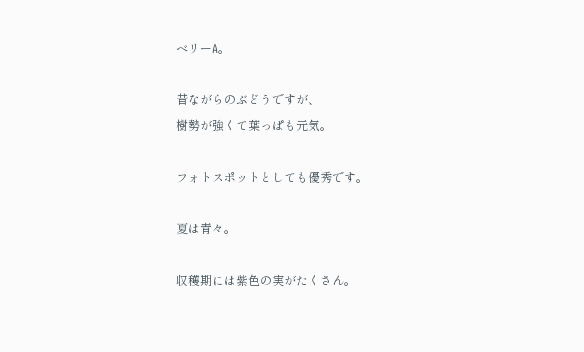ベリーA。

昔ながらのぶどうですが、
樹勢が強くて葉っぱも元気。

フォトスポットとしても優秀です。

夏は青々。

収穫期には紫色の実がたくさん。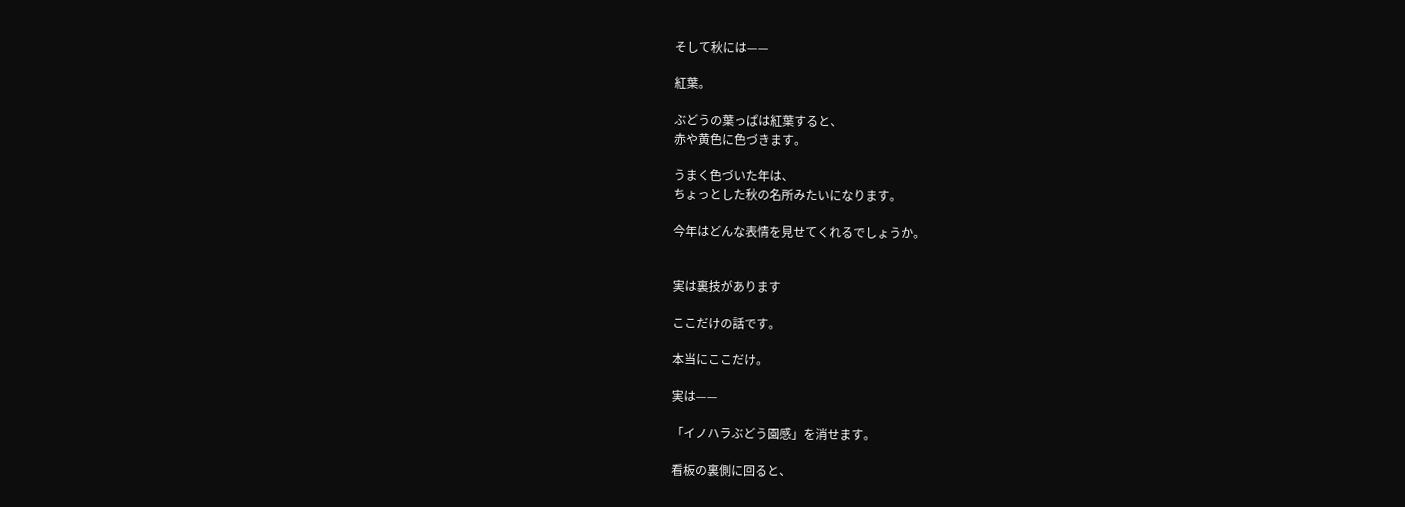そして秋には——

紅葉。

ぶどうの葉っぱは紅葉すると、
赤や黄色に色づきます。

うまく色づいた年は、
ちょっとした秋の名所みたいになります。

今年はどんな表情を見せてくれるでしょうか。


実は裏技があります

ここだけの話です。

本当にここだけ。

実は——

「イノハラぶどう園感」を消せます。

看板の裏側に回ると、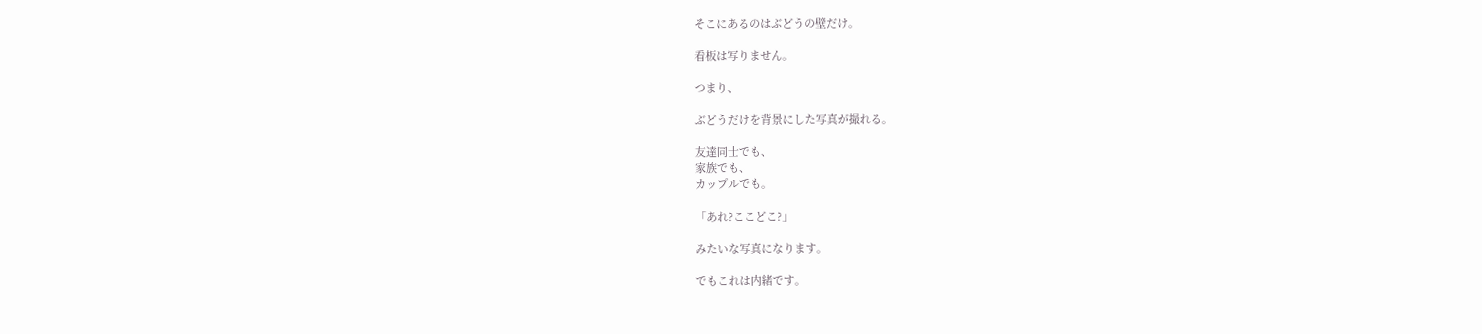そこにあるのはぶどうの壁だけ。

看板は写りません。

つまり、

ぶどうだけを背景にした写真が撮れる。

友達同士でも、
家族でも、
カップルでも。

「あれ?ここどこ?」

みたいな写真になります。

でもこれは内緒です。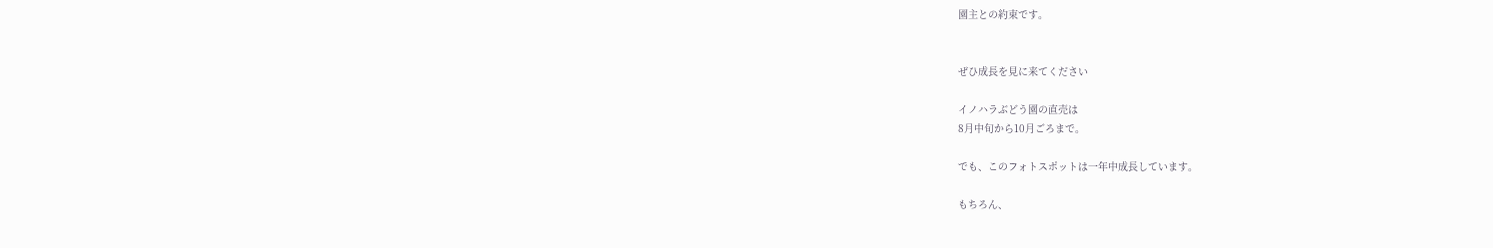園主との約束です。


ぜひ成長を見に来てください

イノハラぶどう園の直売は
8月中旬から10月ごろまで。

でも、このフォトスポットは一年中成長しています。

もちろん、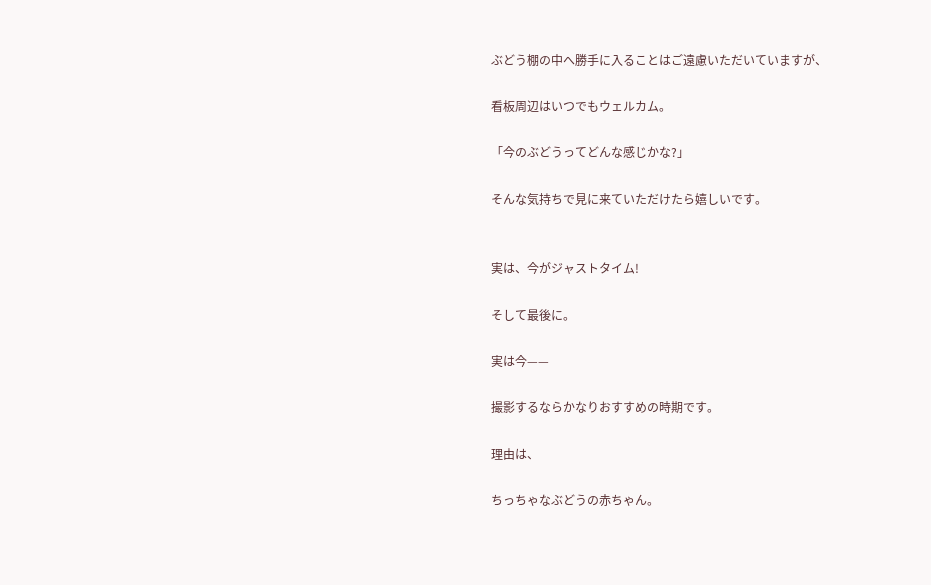ぶどう棚の中へ勝手に入ることはご遠慮いただいていますが、

看板周辺はいつでもウェルカム。

「今のぶどうってどんな感じかな?」

そんな気持ちで見に来ていただけたら嬉しいです。


実は、今がジャストタイム!

そして最後に。

実は今——

撮影するならかなりおすすめの時期です。

理由は、

ちっちゃなぶどうの赤ちゃん。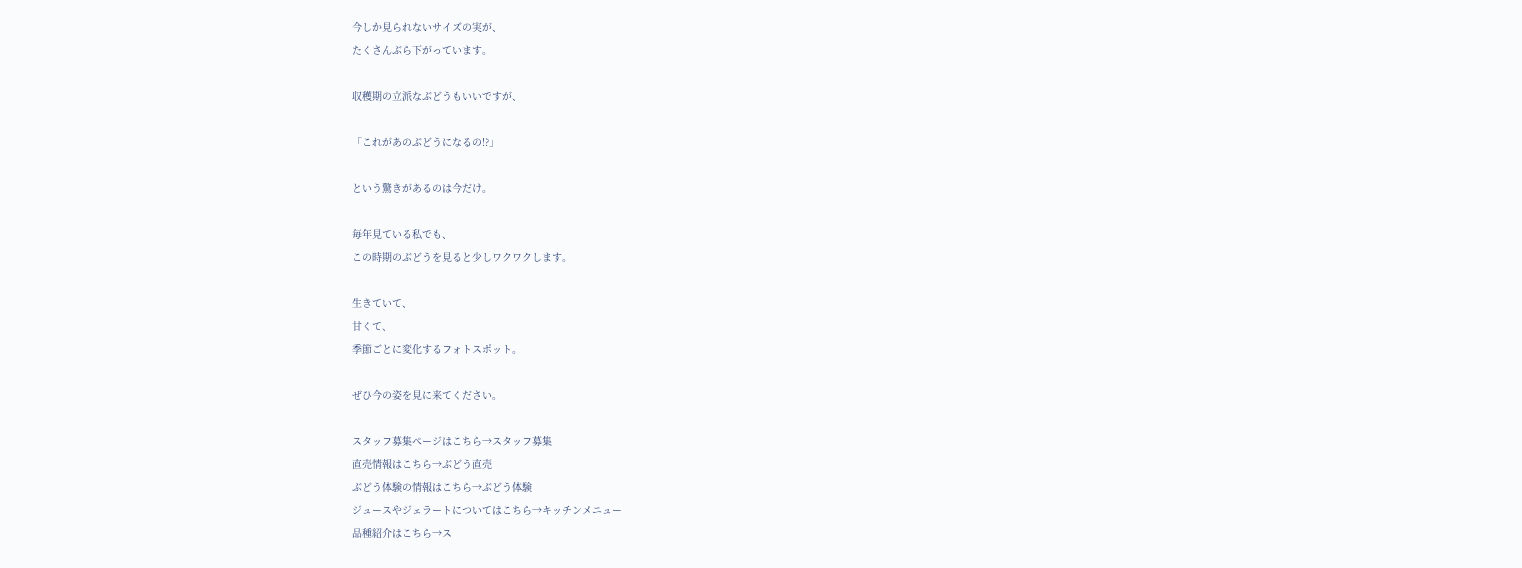今しか見られないサイズの実が、
たくさんぶら下がっています。

収穫期の立派なぶどうもいいですが、

「これがあのぶどうになるの!?」

という驚きがあるのは今だけ。

毎年見ている私でも、
この時期のぶどうを見ると少しワクワクします。

生きていて、
甘くて、
季節ごとに変化するフォトスポット。

ぜひ今の姿を見に来てください。

スタッフ募集ページはこちら→スタッフ募集
直売情報はこちら→ぶどう直売
ぶどう体験の情報はこちら→ぶどう体験
ジュースやジェラートについてはこちら→キッチンメニュー
品種紹介はこちら→ス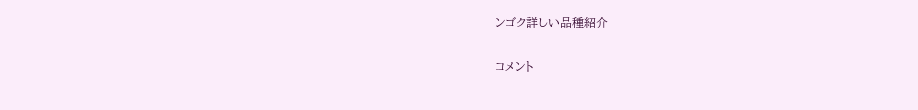ンゴク詳しい品種紹介

コメント